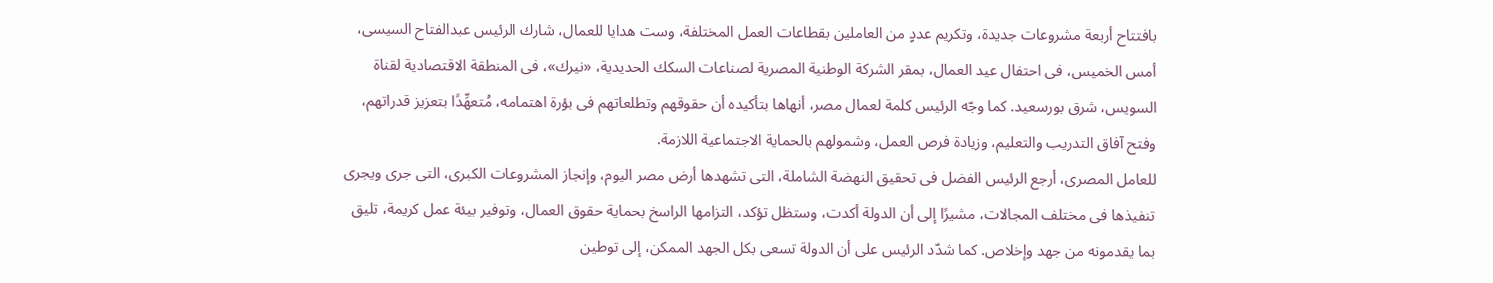بافتتاح أربعة مشروعات جديدة، وتكريم عددٍ من العاملين بقطاعات العمل المختلفة، وست هدايا للعمال، شارك الرئيس عبدالفتاح السيسى، أمس الخميس، فى احتفال عيد العمال، بمقر الشركة الوطنية المصرية لصناعات السكك الحديدية، «نيرك»، فى المنطقة الاقتصادية لقناة السويس، شرق بورسعيد. كما وجّه الرئيس كلمة لعمال مصر، أنهاها بتأكيده أن حقوقهم وتطلعاتهم فى بؤرة اهتمامه، مُتعهِّدًا بتعزيز قدراتهم، وفتح آفاق التدريب والتعليم، وزيادة فرص العمل، وشمولهم بالحماية الاجتماعية اللازمة.
للعامل المصرى، أرجع الرئيس الفضل فى تحقيق النهضة الشاملة، التى تشهدها أرض مصر اليوم، وإنجاز المشروعات الكبرى، التى جرى ويجرى تنفيذها فى مختلف المجالات، مشيرًا إلى أن الدولة أكدت، وستظل تؤكد، التزامها الراسخ بحماية حقوق العمال، وتوفير بيئة عمل كريمة، تليق بما يقدمونه من جهد وإخلاص. كما شدّد الرئيس على أن الدولة تسعى بكل الجهد الممكن، إلى توطين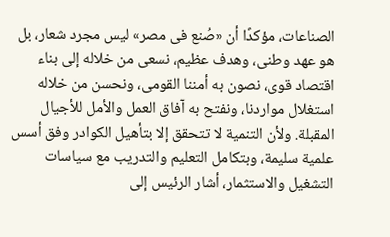الصناعات، مؤكدًا أن «صُنع فى مصر» ليس مجرد شعار، بل هو عهد وطنى، وهدف عظيم، نسعى من خلاله إلى بناء اقتصاد قوى، نصون به أمننا القومى، ونحسن من خلاله استغلال مواردنا، ونفتح به آفاق العمل والأمل للأجيال المقبلة. ولأن التنمية لا تتحقق إلا بتأهيل الكوادر وفق أسس علمية سليمة، وبتكامل التعليم والتدريب مع سياسات التشغيل والاستثمار، أشار الرئيس إلى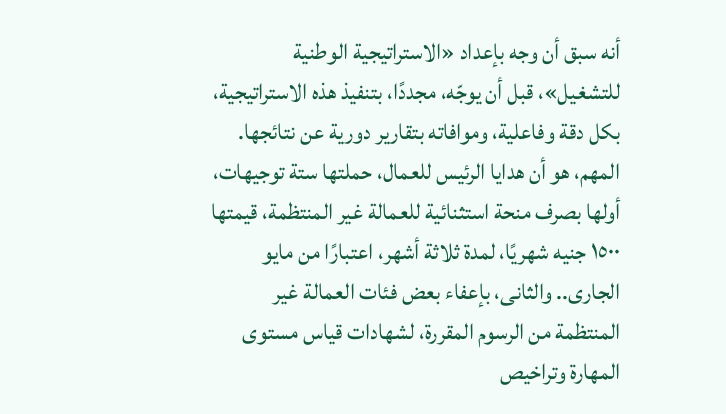أنه سبق أن وجه بإعداد «الاستراتيجية الوطنية للتشغيل»، قبل أن يوجّه، مجددًا، بتنفيذ هذه الاستراتيجية، بكل دقة وفاعلية، وموافاته بتقارير دورية عن نتائجها.
المهم، هو أن هدايا الرئيس للعمال، حملتها ستة توجيهات، أولها بصرف منحة استثنائية للعمالة غير المنتظمة، قيمتها ١٥٠٠ جنيه شهريًا، لمدة ثلاثة أشهر، اعتبارًا من مايو الجارى.. والثانى، بإعفاء بعض فئات العمالة غير المنتظمة من الرسوم المقررة، لشهادات قياس مستوى المهارة وتراخيص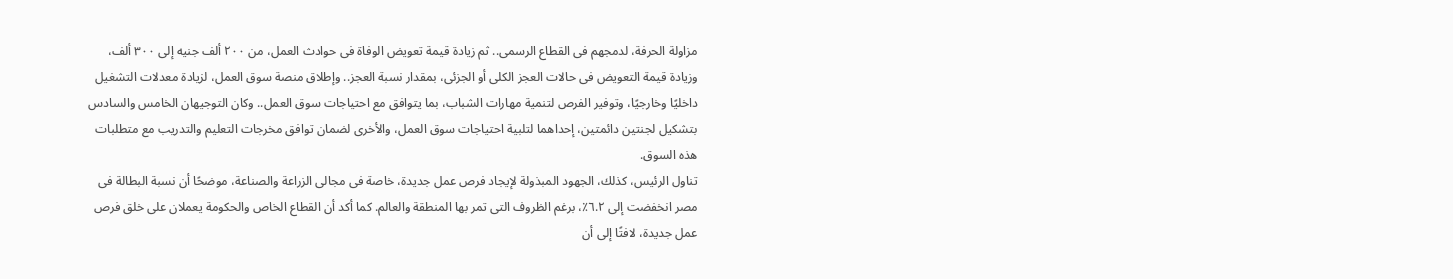مزاولة الحرفة، لدمجهم فى القطاع الرسمى.. ثم زيادة قيمة تعويض الوفاة فى حوادث العمل، من ٢٠٠ ألف جنيه إلى ٣٠٠ ألف، وزيادة قيمة التعويض فى حالات العجز الكلى أو الجزئى، بمقدار نسبة العجز.. وإطلاق منصة سوق العمل، لزيادة معدلات التشغيل داخليًا وخارجيًا، وتوفير الفرص لتنمية مهارات الشباب، بما يتوافق مع احتياجات سوق العمل.. وكان التوجيهان الخامس والسادس بتشكيل لجنتين دائمتين، إحداهما لتلبية احتياجات سوق العمل، والأخرى لضمان توافق مخرجات التعليم والتدريب مع متطلبات هذه السوق.
تناول الرئيس، كذلك، الجهود المبذولة لإيجاد فرص عمل جديدة، خاصة فى مجالى الزراعة والصناعة، موضحًا أن نسبة البطالة فى مصر انخفضت إلى ٦.٢٪، برغم الظروف التى تمر بها المنطقة والعالم. كما أكد أن القطاع الخاص والحكومة يعملان على خلق فرص عمل جديدة، لافتًا إلى أن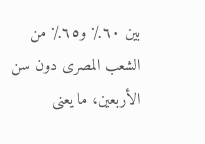بين ٦٠٪ و٦٥٪ من الشعب المصرى دون سن الأربعين، ما يعنى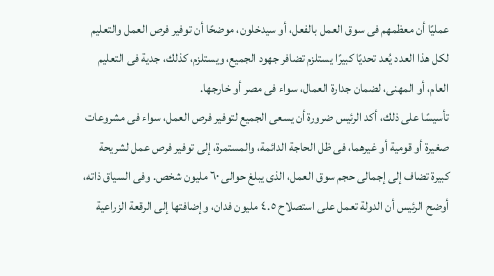عمليًا أن معظمهم فى سوق العمل بالفعل، أو سيدخلون، موضحًا أن توفير فرص العمل والتعليم لكل هذا العدد يُعد تحديًا كبيرًا يستلزم تضافر جهود الجميع، ويستلزم، كذلك، جدية فى التعليم العام، أو المهنى، لضمان جدارة العمال، سواء فى مصر أو خارجها.
تأسيسًا على ذلك، أكد الرئيس ضرورة أن يسعى الجميع لتوفير فرص العمل، سواء فى مشروعات صغيرة أو قومية أو غيرهما، فى ظل الحاجة الدائمة، والمستمرة، إلى توفير فرص عمل لشريحة كبيرة تضاف إلى إجمالى حجم سوق العمل، الذى يبلغ حوالى ٦٠ مليون شخص. وفى السياق ذاته، أوضح الرئيس أن الدولة تعمل على استصلاح ٤.٥ مليون فدان، وإضافتها إلى الرقعة الزراعية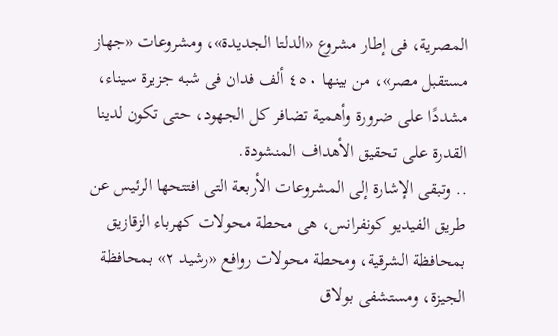المصرية، فى إطار مشروع «الدلتا الجديدة»، ومشروعات «جهاز مستقبل مصر»، من بينها ٤٥٠ ألف فدان فى شبه جزيرة سيناء، مشددًا على ضرورة وأهمية تضافر كل الجهود، حتى تكون لدينا القدرة على تحقيق الأهداف المنشودة.
.. وتبقى الإشارة إلى المشروعات الأربعة التى افتتحها الرئيس عن طريق الفيديو كونفرانس، هى محطة محولات كهرباء الزقازيق بمحافظة الشرقية، ومحطة محولات روافع «رشيد ٢» بمحافظة الجيزة، ومستشفى بولاق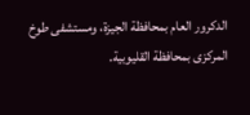الدكرور العام بمحافظة الجيزة، ومستشفى طوخ المركزى بمحافظة القليوبية.